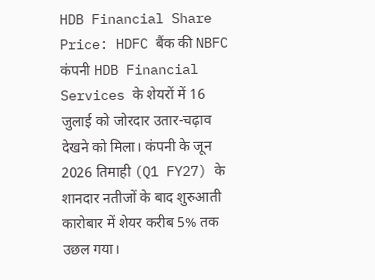HDB Financial Share Price: HDFC बैंक की NBFC कंपनी HDB Financial Services के शेयरों में 16 जुलाई को जोरदार उतार-चढ़ाव देखने को मिला। कंपनी के जून 2026 तिमाही (Q1 FY27) के शानदार नतीजों के बाद शुरुआती कारोबार में शेयर करीब 5% तक उछल गया।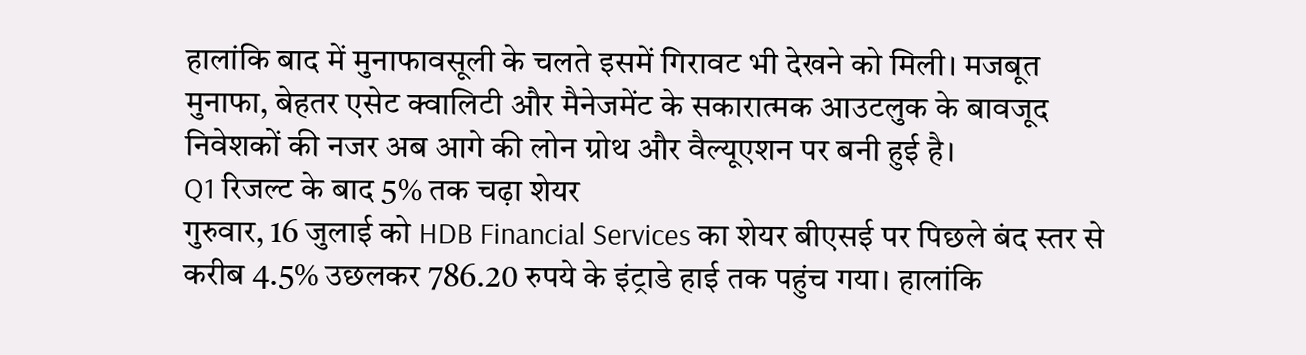हालांकि बाद में मुनाफावसूली के चलते इसमें गिरावट भी देखने को मिली। मजबूत मुनाफा, बेहतर एसेट क्वालिटी और मैनेजमेंट के सकारात्मक आउटलुक के बावजूद निवेशकों की नजर अब आगे की लोन ग्रोथ और वैल्यूएशन पर बनी हुई है।
Q1 रिजल्ट के बाद 5% तक चढ़ा शेयर
गुरुवार, 16 जुलाई को HDB Financial Services का शेयर बीएसई पर पिछले बंद स्तर से करीब 4.5% उछलकर 786.20 रुपये के इंट्राडे हाई तक पहुंच गया। हालांकि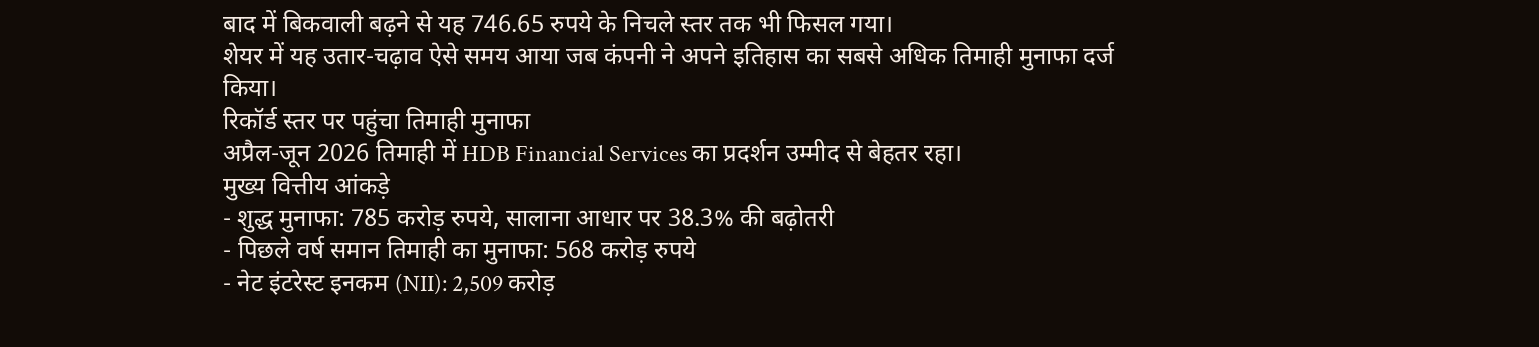बाद में बिकवाली बढ़ने से यह 746.65 रुपये के निचले स्तर तक भी फिसल गया।
शेयर में यह उतार-चढ़ाव ऐसे समय आया जब कंपनी ने अपने इतिहास का सबसे अधिक तिमाही मुनाफा दर्ज किया।
रिकॉर्ड स्तर पर पहुंचा तिमाही मुनाफा
अप्रैल-जून 2026 तिमाही में HDB Financial Services का प्रदर्शन उम्मीद से बेहतर रहा।
मुख्य वित्तीय आंकड़े
- शुद्ध मुनाफा: 785 करोड़ रुपये, सालाना आधार पर 38.3% की बढ़ोतरी
- पिछले वर्ष समान तिमाही का मुनाफा: 568 करोड़ रुपये
- नेट इंटरेस्ट इनकम (NII): 2,509 करोड़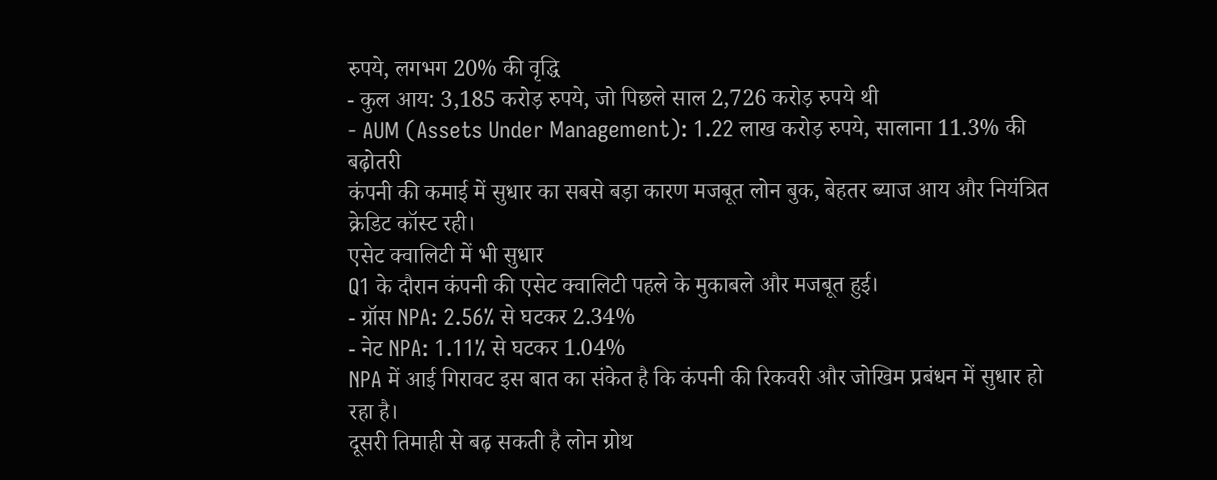रुपये, लगभग 20% की वृद्धि
- कुल आय: 3,185 करोड़ रुपये, जो पिछले साल 2,726 करोड़ रुपये थी
- AUM (Assets Under Management): 1.22 लाख करोड़ रुपये, सालाना 11.3% की बढ़ोतरी
कंपनी की कमाई में सुधार का सबसे बड़ा कारण मजबूत लोन बुक, बेहतर ब्याज आय और नियंत्रित क्रेडिट कॉस्ट रही।
एसेट क्वालिटी में भी सुधार
Q1 के दौरान कंपनी की एसेट क्वालिटी पहले के मुकाबले और मजबूत हुई।
- ग्रॉस NPA: 2.56% से घटकर 2.34%
- नेट NPA: 1.11% से घटकर 1.04%
NPA में आई गिरावट इस बात का संकेत है कि कंपनी की रिकवरी और जोखिम प्रबंधन में सुधार हो रहा है।
दूसरी तिमाही से बढ़ सकती है लोन ग्रोथ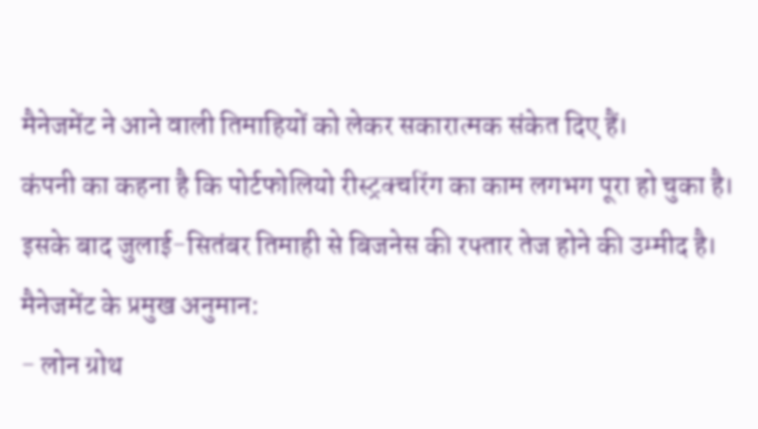मैनेजमेंट ने आने वाली तिमाहियों को लेकर सकारात्मक संकेत दिए हैं।
कंपनी का कहना है कि पोर्टफोलियो रीस्ट्रक्चरिंग का काम लगभग पूरा हो चुका है। इसके बाद जुलाई-सितंबर तिमाही से बिजनेस की रफ्तार तेज होने की उम्मीद है।
मैनेजमेंट के प्रमुख अनुमान:
- लोन ग्रोथ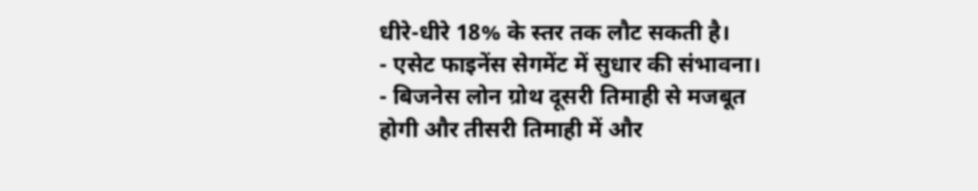धीरे-धीरे 18% के स्तर तक लौट सकती है।
- एसेट फाइनेंस सेगमेंट में सुधार की संभावना।
- बिजनेस लोन ग्रोथ दूसरी तिमाही से मजबूत होगी और तीसरी तिमाही में और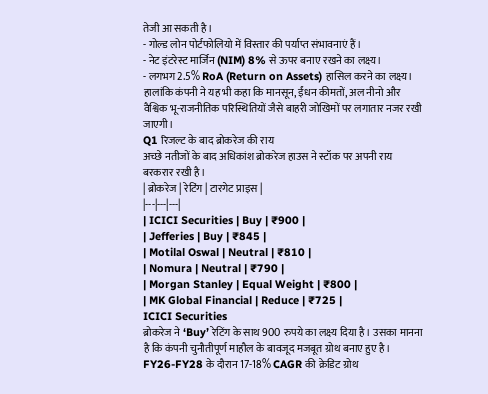तेजी आ सकती है।
- गोल्ड लोन पोर्टफोलियो में विस्तार की पर्याप्त संभावनाएं हैं।
- नेट इंटरेस्ट मार्जिन (NIM) 8% से ऊपर बनाए रखने का लक्ष्य।
- लगभग 2.5% RoA (Return on Assets) हासिल करने का लक्ष्य।
हालांकि कंपनी ने यह भी कहा कि मानसून, ईंधन कीमतों, अल नीनो और वैश्विक भू-राजनीतिक परिस्थितियों जैसे बाहरी जोखिमों पर लगातार नजर रखी जाएगी।
Q1 रिजल्ट के बाद ब्रोकरेज की राय
अच्छे नतीजों के बाद अधिकांश ब्रोकरेज हाउस ने स्टॉक पर अपनी राय बरकरार रखी है।
| ब्रोकरेज | रेटिंग | टारगेट प्राइस |
|---|---|---|
| ICICI Securities | Buy | ₹900 |
| Jefferies | Buy | ₹845 |
| Motilal Oswal | Neutral | ₹810 |
| Nomura | Neutral | ₹790 |
| Morgan Stanley | Equal Weight | ₹800 |
| MK Global Financial | Reduce | ₹725 |
ICICI Securities
ब्रोकरेज ने ‘Buy’ रेटिंग के साथ 900 रुपये का लक्ष्य दिया है। उसका मानना है कि कंपनी चुनौतीपूर्ण माहौल के बावजूद मजबूत ग्रोथ बनाए हुए है। FY26-FY28 के दौरान 17-18% CAGR की क्रेडिट ग्रोथ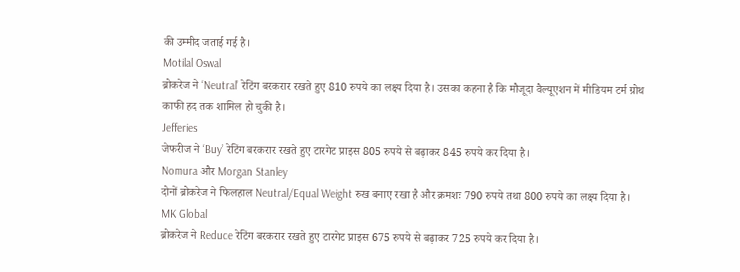की उम्मीद जताई गई है।
Motilal Oswal
ब्रोकरेज ने ‘Neutral’ रेटिंग बरकरार रखते हुए 810 रुपये का लक्ष्य दिया है। उसका कहना है कि मौजूदा वैल्यूएशन में मीडियम टर्म ग्रोथ काफी हद तक शामिल हो चुकी है।
Jefferies
जेफरीज ने ‘Buy’ रेटिंग बरकरार रखते हुए टारगेट प्राइस 805 रुपये से बढ़ाकर 845 रुपये कर दिया है।
Nomura और Morgan Stanley
दोनों ब्रोकरेज ने फिलहाल Neutral/Equal Weight रुख बनाए रखा है और क्रमशः 790 रुपये तथा 800 रुपये का लक्ष्य दिया है।
MK Global
ब्रोकरेज ने Reduce रेटिंग बरकरार रखते हुए टारगेट प्राइस 675 रुपये से बढ़ाकर 725 रुपये कर दिया है।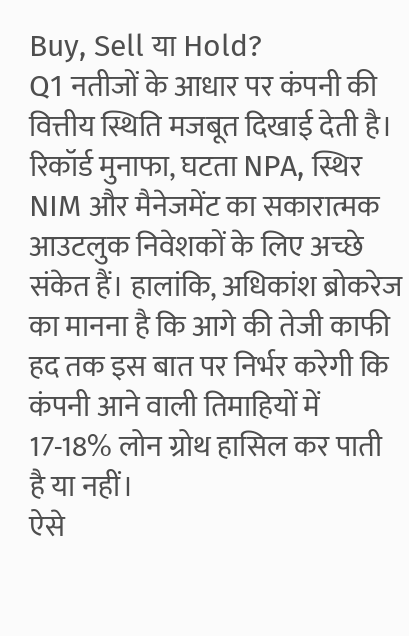Buy, Sell या Hold?
Q1 नतीजों के आधार पर कंपनी की वित्तीय स्थिति मजबूत दिखाई देती है। रिकॉर्ड मुनाफा, घटता NPA, स्थिर NIM और मैनेजमेंट का सकारात्मक आउटलुक निवेशकों के लिए अच्छे संकेत हैं। हालांकि, अधिकांश ब्रोकरेज का मानना है कि आगे की तेजी काफी हद तक इस बात पर निर्भर करेगी कि कंपनी आने वाली तिमाहियों में 17-18% लोन ग्रोथ हासिल कर पाती है या नहीं।
ऐसे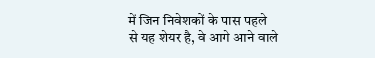में जिन निवेशकों के पास पहले से यह शेयर है, वे आगे आने वाले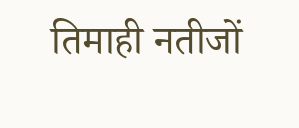तिमाही नतीजों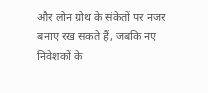और लोन ग्रोथ के संकेतों पर नजर बनाए रख सकते हैं, जबकि नए निवेशकों के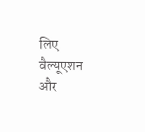लिए वैल्यूएशन और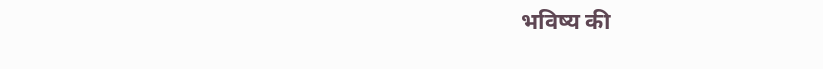भविष्य की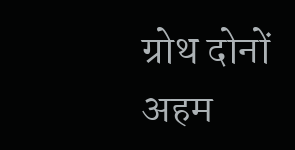ग्रोथ दोनों अहम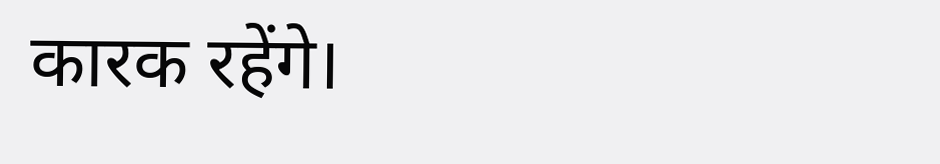कारक रहेंगे।